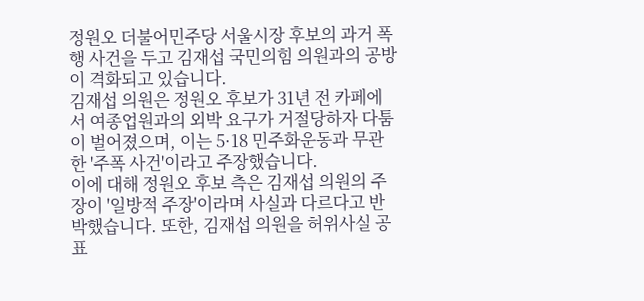정원오 더불어민주당 서울시장 후보의 과거 폭행 사건을 두고 김재섭 국민의힘 의원과의 공방이 격화되고 있습니다.
김재섭 의원은 정원오 후보가 31년 전 카페에서 여종업원과의 외박 요구가 거절당하자 다툼이 벌어졌으며, 이는 5·18 민주화운동과 무관한 '주폭 사건'이라고 주장했습니다.
이에 대해 정원오 후보 측은 김재섭 의원의 주장이 '일방적 주장'이라며 사실과 다르다고 반박했습니다. 또한, 김재섭 의원을 허위사실 공표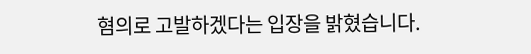혐의로 고발하겠다는 입장을 밝혔습니다.